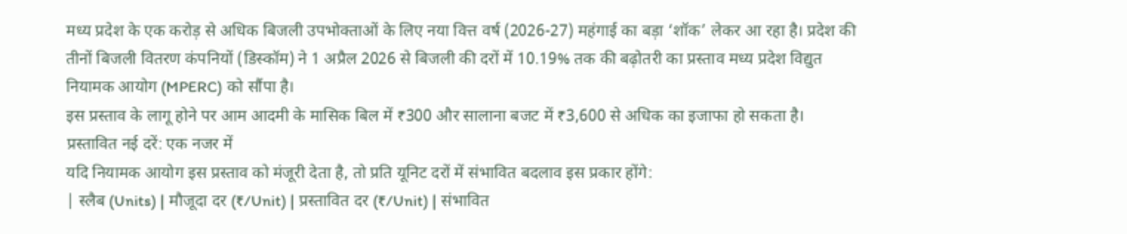मध्य प्रदेश के एक करोड़ से अधिक बिजली उपभोक्ताओं के लिए नया वित्त वर्ष (2026-27) महंगाई का बड़ा ‘शॉक’ लेकर आ रहा है। प्रदेश की तीनों बिजली वितरण कंपनियों (डिस्कॉम) ने 1 अप्रैल 2026 से बिजली की दरों में 10.19% तक की बढ़ोतरी का प्रस्ताव मध्य प्रदेश विद्युत नियामक आयोग (MPERC) को सौंपा है।
इस प्रस्ताव के लागू होने पर आम आदमी के मासिक बिल में ₹300 और सालाना बजट में ₹3,600 से अधिक का इजाफा हो सकता है।
प्रस्तावित नई दरें: एक नजर में
यदि नियामक आयोग इस प्रस्ताव को मंजूरी देता है, तो प्रति यूनिट दरों में संभावित बदलाव इस प्रकार होंगे:
| स्लैब (Units) | मौजूदा दर (₹/Unit) | प्रस्तावित दर (₹/Unit) | संभावित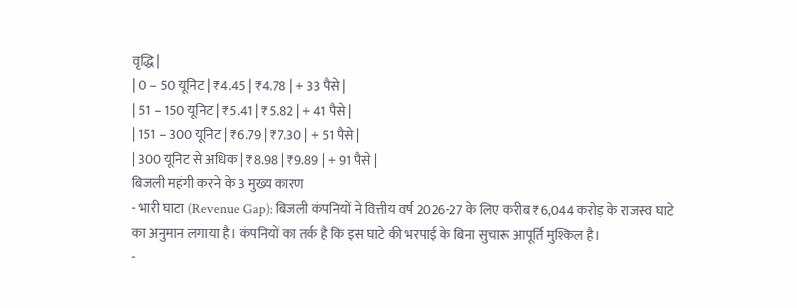वृद्धि |
| 0 – 50 यूनिट | ₹4.45 | ₹4.78 | + 33 पैसे |
| 51 – 150 यूनिट | ₹5.41 | ₹5.82 | + 41 पैसे |
| 151 – 300 यूनिट | ₹6.79 | ₹7.30 | + 51 पैसे |
| 300 यूनिट से अधिक | ₹8.98 | ₹9.89 | + 91 पैसे |
बिजली महंगी करने के 3 मुख्य कारण
- भारी घाटा (Revenue Gap): बिजली कंपनियों ने वित्तीय वर्ष 2026-27 के लिए करीब ₹6,044 करोड़ के राजस्व घाटे का अनुमान लगाया है। कंपनियों का तर्क है कि इस घाटे की भरपाई के बिना सुचारू आपूर्ति मुश्किल है।
-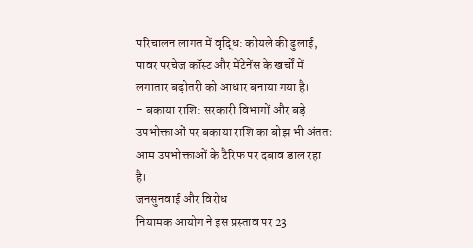परिचालन लागत में वृद्धि: कोयले की ढुलाई, पावर परचेज कॉस्ट और मेंटेनेंस के खर्चों में लगातार बढ़ोतरी को आधार बनाया गया है।
- बकाया राशि: सरकारी विभागों और बड़े उपभोक्ताओं पर बकाया राशि का बोझ भी अंततः आम उपभोक्ताओं के टैरिफ पर दबाव डाल रहा है।
जनसुनवाई और विरोध
नियामक आयोग ने इस प्रस्ताव पर 23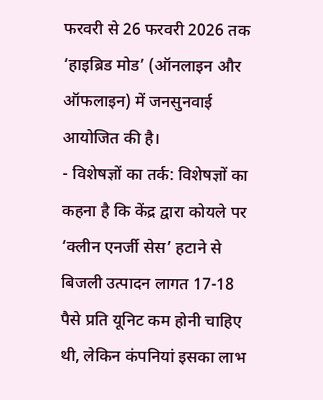फरवरी से 26 फरवरी 2026 तक ‘हाइब्रिड मोड’ (ऑनलाइन और ऑफलाइन) में जनसुनवाई आयोजित की है।
- विशेषज्ञों का तर्क: विशेषज्ञों का कहना है कि केंद्र द्वारा कोयले पर ‘क्लीन एनर्जी सेस’ हटाने से बिजली उत्पादन लागत 17-18 पैसे प्रति यूनिट कम होनी चाहिए थी, लेकिन कंपनियां इसका लाभ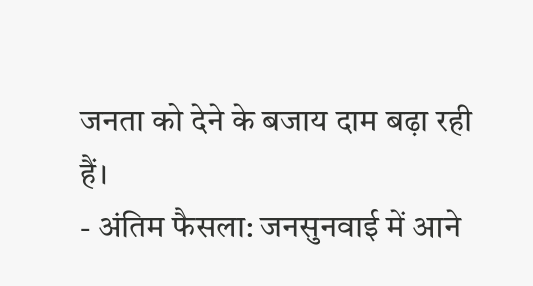जनता को देने के बजाय दाम बढ़ा रही हैं।
- अंतिम फैसला: जनसुनवाई में आने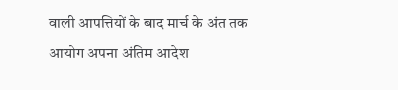वाली आपत्तियों के बाद मार्च के अंत तक आयोग अपना अंतिम आदेश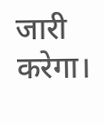जारी करेगा।